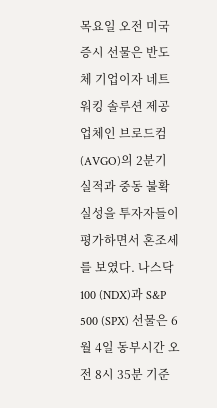목요일 오전 미국 증시 선물은 반도체 기업이자 네트워킹 솔루션 제공업체인 브로드컴(AVGO)의 2분기 실적과 중동 불확실성을 투자자들이 평가하면서 혼조세를 보였다. 나스닥 100 (NDX)과 S&P 500 (SPX) 선물은 6월 4일 동부시간 오전 8시 35분 기준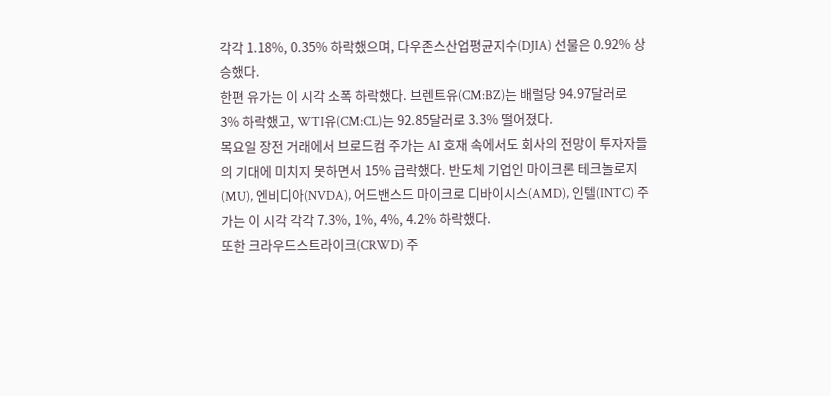각각 1.18%, 0.35% 하락했으며, 다우존스산업평균지수(DJIA) 선물은 0.92% 상승했다.
한편 유가는 이 시각 소폭 하락했다. 브렌트유(CM:BZ)는 배럴당 94.97달러로 3% 하락했고, WTI유(CM:CL)는 92.85달러로 3.3% 떨어졌다.
목요일 장전 거래에서 브로드컴 주가는 AI 호재 속에서도 회사의 전망이 투자자들의 기대에 미치지 못하면서 15% 급락했다. 반도체 기업인 마이크론 테크놀로지(MU), 엔비디아(NVDA), 어드밴스드 마이크로 디바이시스(AMD), 인텔(INTC) 주가는 이 시각 각각 7.3%, 1%, 4%, 4.2% 하락했다.
또한 크라우드스트라이크(CRWD) 주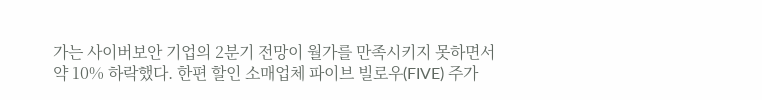가는 사이버보안 기업의 2분기 전망이 월가를 만족시키지 못하면서 약 10% 하락했다. 한편 할인 소매업체 파이브 빌로우(FIVE) 주가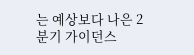는 예상보다 나은 2분기 가이던스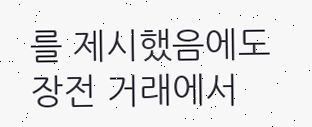를 제시했음에도 장전 거래에서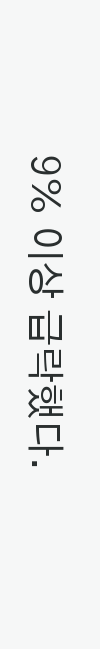9% 이상 급락했다.